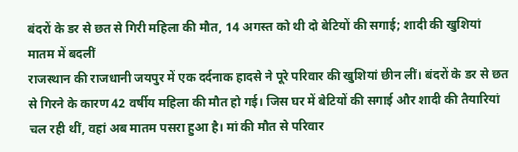बंदरों के डर से छत से गिरी महिला की मौत, 14 अगस्त को थी दो बेटियों की सगाई; शादी की खुशियां मातम में बदलीं
राजस्थान की राजधानी जयपुर में एक दर्दनाक हादसे ने पूरे परिवार की खुशियां छीन लीं। बंदरों के डर से छत से गिरने के कारण 42 वर्षीय महिला की मौत हो गई। जिस घर में बेटियों की सगाई और शादी की तैयारियां चल रही थीं, वहां अब मातम पसरा हुआ है। मां की मौत से परिवार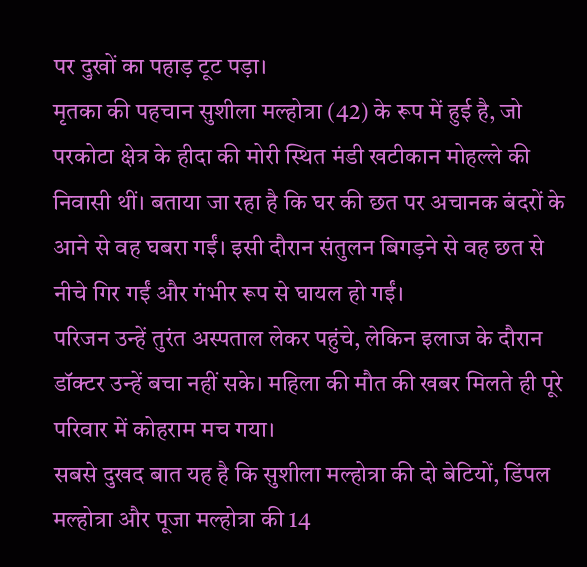पर दुखों का पहाड़ टूट पड़ा।
मृतका की पहचान सुशीला मल्होत्रा (42) के रूप में हुई है, जो परकोटा क्षेत्र के हीदा की मोरी स्थित मंडी खटीकान मोहल्ले की निवासी थीं। बताया जा रहा है कि घर की छत पर अचानक बंदरों के आने से वह घबरा गईं। इसी दौरान संतुलन बिगड़ने से वह छत से नीचे गिर गईं और गंभीर रूप से घायल हो गईं।
परिजन उन्हें तुरंत अस्पताल लेकर पहुंचे, लेकिन इलाज के दौरान डॉक्टर उन्हें बचा नहीं सके। महिला की मौत की खबर मिलते ही पूरे परिवार में कोहराम मच गया।
सबसे दुखद बात यह है कि सुशीला मल्होत्रा की दो बेटियों, डिंपल मल्होत्रा और पूजा मल्होत्रा की 14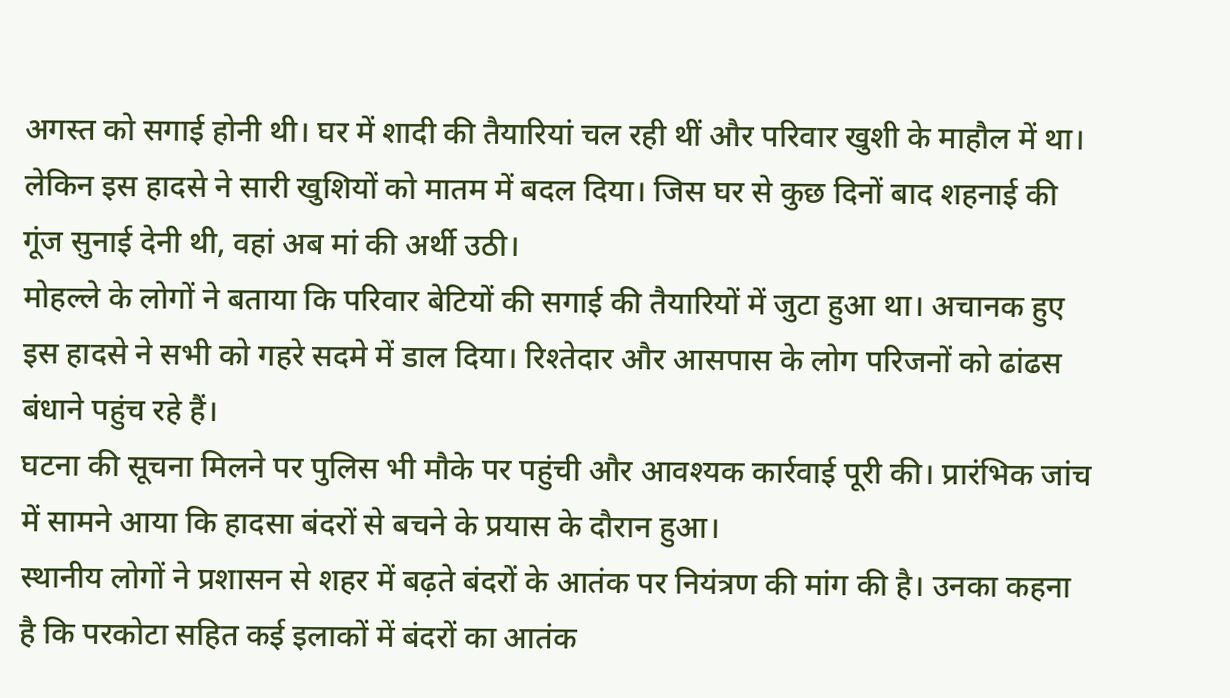अगस्त को सगाई होनी थी। घर में शादी की तैयारियां चल रही थीं और परिवार खुशी के माहौल में था। लेकिन इस हादसे ने सारी खुशियों को मातम में बदल दिया। जिस घर से कुछ दिनों बाद शहनाई की गूंज सुनाई देनी थी, वहां अब मां की अर्थी उठी।
मोहल्ले के लोगों ने बताया कि परिवार बेटियों की सगाई की तैयारियों में जुटा हुआ था। अचानक हुए इस हादसे ने सभी को गहरे सदमे में डाल दिया। रिश्तेदार और आसपास के लोग परिजनों को ढांढस बंधाने पहुंच रहे हैं।
घटना की सूचना मिलने पर पुलिस भी मौके पर पहुंची और आवश्यक कार्रवाई पूरी की। प्रारंभिक जांच में सामने आया कि हादसा बंदरों से बचने के प्रयास के दौरान हुआ।
स्थानीय लोगों ने प्रशासन से शहर में बढ़ते बंदरों के आतंक पर नियंत्रण की मांग की है। उनका कहना है कि परकोटा सहित कई इलाकों में बंदरों का आतंक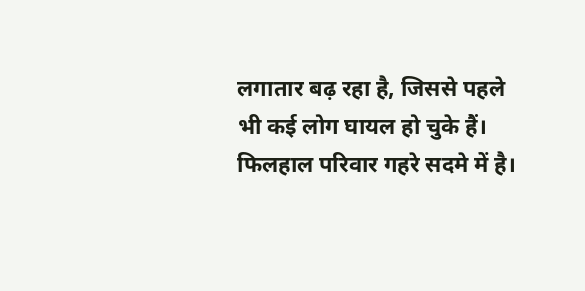लगातार बढ़ रहा है, जिससे पहले भी कई लोग घायल हो चुके हैं।
फिलहाल परिवार गहरे सदमे में है।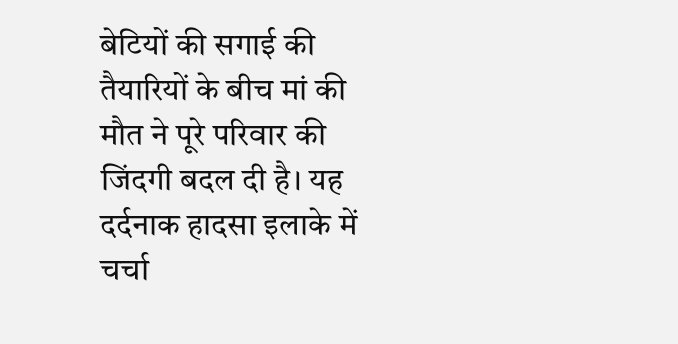बेटियों की सगाई की तैयारियों के बीच मां की मौत ने पूरे परिवार की जिंदगी बदल दी है। यह दर्दनाक हादसा इलाके में चर्चा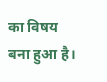का विषय बना हुआ है।